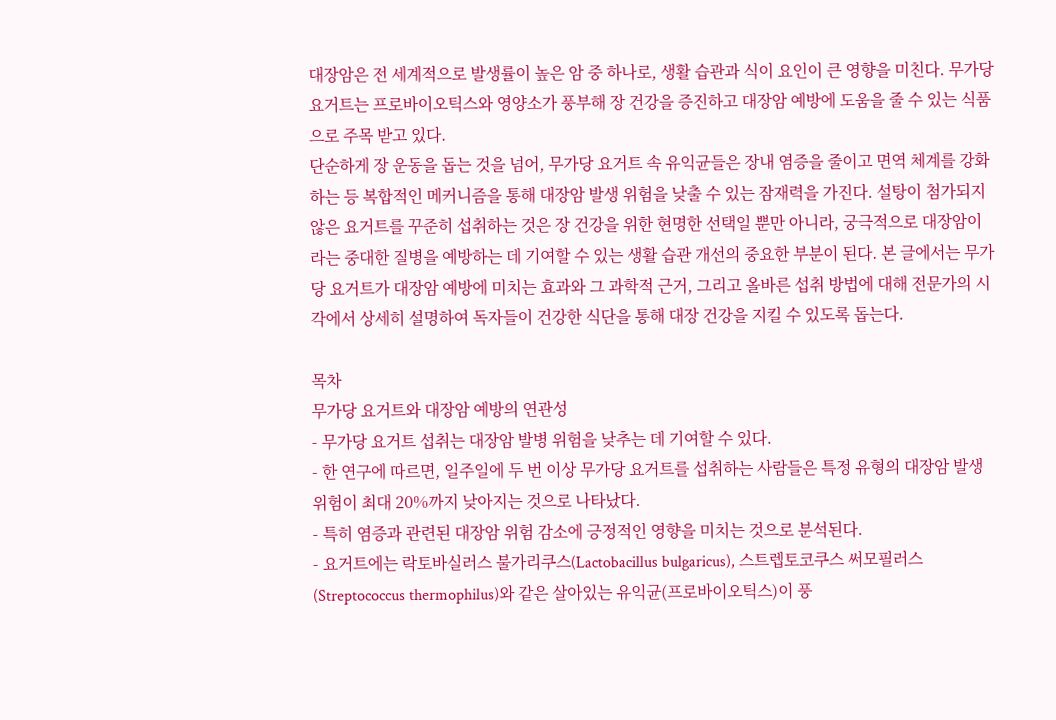대장암은 전 세계적으로 발생률이 높은 암 중 하나로, 생활 습관과 식이 요인이 큰 영향을 미친다. 무가당 요거트는 프로바이오틱스와 영양소가 풍부해 장 건강을 증진하고 대장암 예방에 도움을 줄 수 있는 식품으로 주목 받고 있다.
단순하게 장 운동을 돕는 것을 넘어, 무가당 요거트 속 유익균들은 장내 염증을 줄이고 면역 체계를 강화하는 등 복합적인 메커니즘을 통해 대장암 발생 위험을 낮출 수 있는 잠재력을 가진다. 설탕이 첨가되지 않은 요거트를 꾸준히 섭취하는 것은 장 건강을 위한 현명한 선택일 뿐만 아니라, 궁극적으로 대장암이라는 중대한 질병을 예방하는 데 기여할 수 있는 생활 습관 개선의 중요한 부분이 된다. 본 글에서는 무가당 요거트가 대장암 예방에 미치는 효과와 그 과학적 근거, 그리고 올바른 섭취 방법에 대해 전문가의 시각에서 상세히 설명하여 독자들이 건강한 식단을 통해 대장 건강을 지킬 수 있도록 돕는다.

목차
무가당 요거트와 대장암 예방의 연관성
- 무가당 요거트 섭취는 대장암 발병 위험을 낮추는 데 기여할 수 있다.
- 한 연구에 따르면, 일주일에 두 번 이상 무가당 요거트를 섭취하는 사람들은 특정 유형의 대장암 발생 위험이 최대 20%까지 낮아지는 것으로 나타났다.
- 특히 염증과 관련된 대장암 위험 감소에 긍정적인 영향을 미치는 것으로 분석된다.
- 요거트에는 락토바실러스 불가리쿠스(Lactobacillus bulgaricus), 스트렙토코쿠스 써모필러스(Streptococcus thermophilus)와 같은 살아있는 유익균(프로바이오틱스)이 풍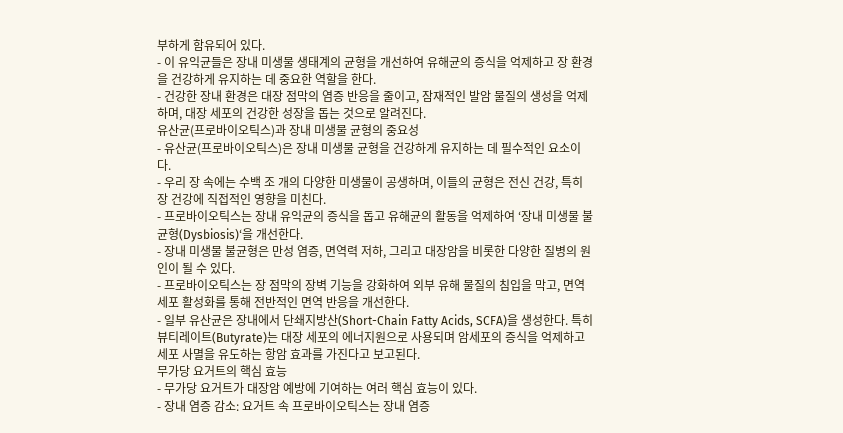부하게 함유되어 있다.
- 이 유익균들은 장내 미생물 생태계의 균형을 개선하여 유해균의 증식을 억제하고 장 환경을 건강하게 유지하는 데 중요한 역할을 한다.
- 건강한 장내 환경은 대장 점막의 염증 반응을 줄이고, 잠재적인 발암 물질의 생성을 억제하며, 대장 세포의 건강한 성장을 돕는 것으로 알려진다.
유산균(프로바이오틱스)과 장내 미생물 균형의 중요성
- 유산균(프로바이오틱스)은 장내 미생물 균형을 건강하게 유지하는 데 필수적인 요소이다.
- 우리 장 속에는 수백 조 개의 다양한 미생물이 공생하며, 이들의 균형은 전신 건강, 특히 장 건강에 직접적인 영향을 미친다.
- 프로바이오틱스는 장내 유익균의 증식을 돕고 유해균의 활동을 억제하여 ‘장내 미생물 불균형(Dysbiosis)‘을 개선한다.
- 장내 미생물 불균형은 만성 염증, 면역력 저하, 그리고 대장암을 비롯한 다양한 질병의 원인이 될 수 있다.
- 프로바이오틱스는 장 점막의 장벽 기능을 강화하여 외부 유해 물질의 침입을 막고, 면역 세포 활성화를 통해 전반적인 면역 반응을 개선한다.
- 일부 유산균은 장내에서 단쇄지방산(Short-Chain Fatty Acids, SCFA)을 생성한다. 특히 뷰티레이트(Butyrate)는 대장 세포의 에너지원으로 사용되며 암세포의 증식을 억제하고 세포 사멸을 유도하는 항암 효과를 가진다고 보고된다.
무가당 요거트의 핵심 효능
- 무가당 요거트가 대장암 예방에 기여하는 여러 핵심 효능이 있다.
- 장내 염증 감소: 요거트 속 프로바이오틱스는 장내 염증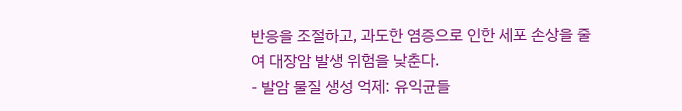반응을 조절하고, 과도한 염증으로 인한 세포 손상을 줄여 대장암 발생 위험을 낮춘다.
- 발암 물질 생성 억제: 유익균들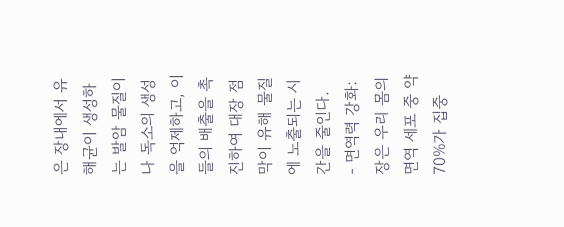은 장내에서 유해균이 생성하는 발암 물질이나 독소의 생성을 억제하고, 이들의 배출을 촉진하여 대장 점막이 유해 물질에 노출되는 시간을 줄인다.
- 면역력 강화: 장은 우리 몸의 면역 세포 중 약 70%가 집중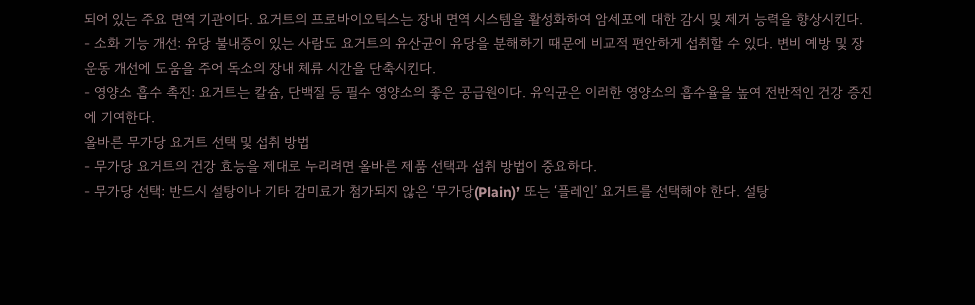되어 있는 주요 면역 기관이다. 요거트의 프로바이오틱스는 장내 면역 시스템을 활성화하여 암세포에 대한 감시 및 제거 능력을 향상시킨다.
- 소화 기능 개선: 유당 불내증이 있는 사람도 요거트의 유산균이 유당을 분해하기 때문에 비교적 편안하게 섭취할 수 있다. 변비 예방 및 장 운동 개선에 도움을 주어 독소의 장내 체류 시간을 단축시킨다.
- 영양소 흡수 촉진: 요거트는 칼슘, 단백질 등 필수 영양소의 좋은 공급원이다. 유익균은 이러한 영양소의 흡수율을 높여 전반적인 건강 증진에 기여한다.
올바른 무가당 요거트 선택 및 섭취 방법
- 무가당 요거트의 건강 효능을 제대로 누리려면 올바른 제품 선택과 섭취 방법이 중요하다.
- 무가당 선택: 반드시 설탕이나 기타 감미료가 첨가되지 않은 ‘무가당(Plain)’ 또는 ‘플레인’ 요거트를 선택해야 한다. 설탕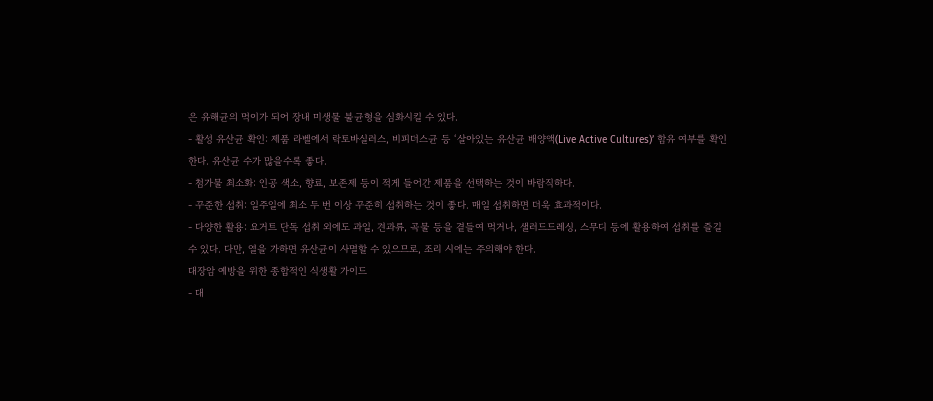은 유해균의 먹이가 되어 장내 미생물 불균형을 심화시킬 수 있다.
- 활성 유산균 확인: 제품 라벨에서 락토바실러스, 비피더스균 등 ‘살아있는 유산균 배양액(Live Active Cultures)’ 함유 여부를 확인한다. 유산균 수가 많을수록 좋다.
- 첨가물 최소화: 인공 색소, 향료, 보존제 등이 적게 들어간 제품을 선택하는 것이 바람직하다.
- 꾸준한 섭취: 일주일에 최소 두 번 이상 꾸준히 섭취하는 것이 좋다. 매일 섭취하면 더욱 효과적이다.
- 다양한 활용: 요거트 단독 섭취 외에도 과일, 견과류, 곡물 등을 곁들여 먹거나, 샐러드드레싱, 스무디 등에 활용하여 섭취를 즐길 수 있다. 다만, 열을 가하면 유산균이 사멸할 수 있으므로, 조리 시에는 주의해야 한다.
대장암 예방을 위한 종합적인 식생활 가이드
- 대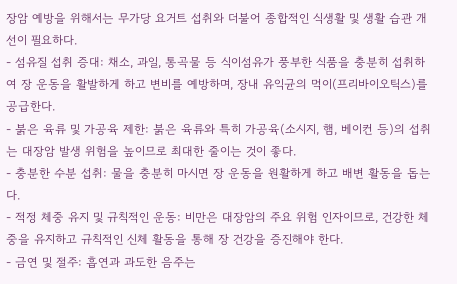장암 예방을 위해서는 무가당 요거트 섭취와 더불어 종합적인 식생활 및 생활 습관 개선이 필요하다.
- 섬유질 섭취 증대: 채소, 과일, 통곡물 등 식이섬유가 풍부한 식품을 충분히 섭취하여 장 운동을 활발하게 하고 변비를 예방하며, 장내 유익균의 먹이(프리바이오틱스)를 공급한다.
- 붉은 육류 및 가공육 제한: 붉은 육류와 특히 가공육(소시지, 햄, 베이컨 등)의 섭취는 대장암 발생 위험을 높이므로 최대한 줄이는 것이 좋다.
- 충분한 수분 섭취: 물을 충분히 마시면 장 운동을 원활하게 하고 배변 활동을 돕는다.
- 적정 체중 유지 및 규칙적인 운동: 비만은 대장암의 주요 위험 인자이므로, 건강한 체중을 유지하고 규칙적인 신체 활동을 통해 장 건강을 증진해야 한다.
- 금연 및 절주: 흡연과 과도한 음주는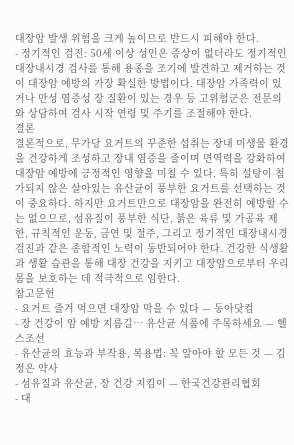대장암 발생 위험을 크게 높이므로 반드시 피해야 한다.
- 정기적인 검진: 50세 이상 성인은 증상이 없더라도 정기적인 대장내시경 검사를 통해 용종을 조기에 발견하고 제거하는 것이 대장암 예방의 가장 확실한 방법이다. 대장암 가족력이 있거나 만성 염증성 장 질환이 있는 경우 등 고위험군은 전문의와 상담하여 검사 시작 연령 및 주기를 조절해야 한다.
결론
결론적으로, 무가당 요거트의 꾸준한 섭취는 장내 미생물 환경을 건강하게 조성하고 장내 염증을 줄이며 면역력을 강화하여 대장암 예방에 긍정적인 영향을 미칠 수 있다. 특히 설탕이 첨가되지 않은 살아있는 유산균이 풍부한 요거트를 선택하는 것이 중요하다. 하지만 요거트만으로 대장암을 완전히 예방할 수는 없으므로, 섬유질이 풍부한 식단, 붉은 육류 및 가공육 제한, 규칙적인 운동, 금연 및 절주, 그리고 정기적인 대장내시경 검진과 같은 종합적인 노력이 동반되어야 한다. 건강한 식생활과 생활 습관을 통해 대장 건강을 지키고 대장암으로부터 우리 몸을 보호하는 데 적극적으로 임한다.
참고문헌
- 요거트 즐겨 먹으면 대장암 막을 수 있다 — 동아닷컴
- 장 건강이 암 예방 지름길… 유산균 식품에 주목하세요 — 헬스조선
- 유산균의 효능과 부작용, 복용법: 꼭 알아야 할 모든 것 — 김정은 약사
- 섬유질과 유산균, 장 건강 지킴이 — 한국건강관리협회
- 대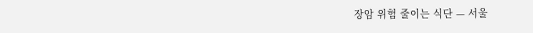장암 위험 줄이는 식단 — 서울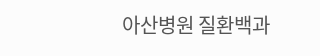아산병원 질환백과